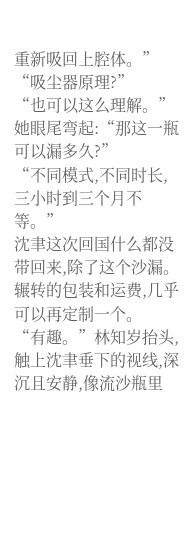重新吸回上腔体。”
“吸尘器原理?”
“也可以这么理解。”
她眼尾弯起:“那这一瓶可以漏多久?”
“不同模式,不同时长,三小时到三个月不等。”
沈聿这次回国什么都没带回来,除了这个沙漏。辗转的包装和运费,几乎可以再定制一个。
“有趣。”林知岁抬头,触上沈聿垂下的视线,深沉且安静,像流沙瓶里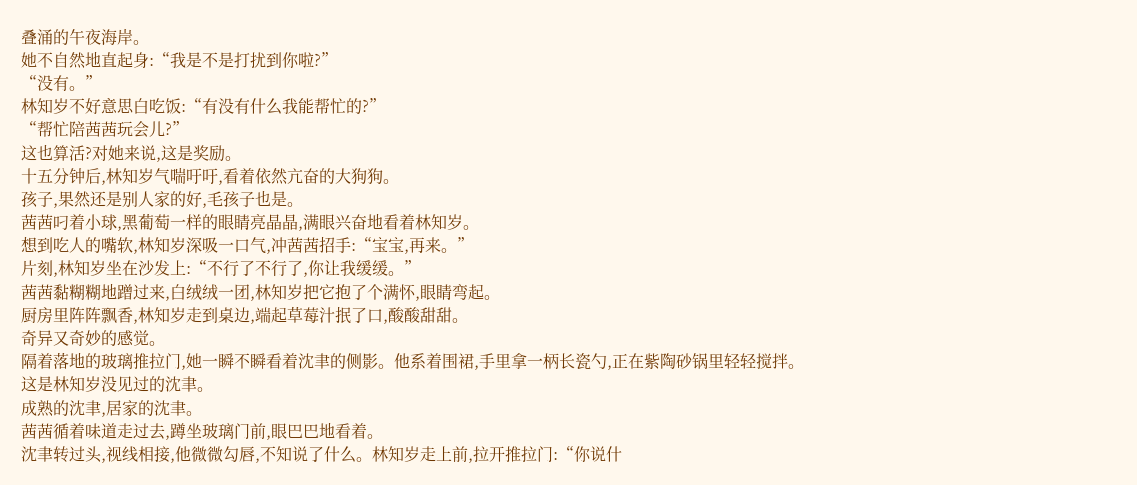叠涌的午夜海岸。
她不自然地直起身:“我是不是打扰到你啦?”
“没有。”
林知岁不好意思白吃饭:“有没有什么我能帮忙的?”
“帮忙陪茜茜玩会儿?”
这也算活?对她来说,这是奖励。
十五分钟后,林知岁气喘吁吁,看着依然亢奋的大狗狗。
孩子,果然还是别人家的好,毛孩子也是。
茜茜叼着小球,黑葡萄一样的眼睛亮晶晶,满眼兴奋地看着林知岁。
想到吃人的嘴软,林知岁深吸一口气,冲茜茜招手:“宝宝,再来。”
片刻,林知岁坐在沙发上:“不行了不行了,你让我缓缓。”
茜茜黏糊糊地蹭过来,白绒绒一团,林知岁把它抱了个满怀,眼睛弯起。
厨房里阵阵飘香,林知岁走到桌边,端起草莓汁抿了口,酸酸甜甜。
奇异又奇妙的感觉。
隔着落地的玻璃推拉门,她一瞬不瞬看着沈聿的侧影。他系着围裙,手里拿一柄长瓷勺,正在紫陶砂锅里轻轻搅拌。
这是林知岁没见过的沈聿。
成熟的沈聿,居家的沈聿。
茜茜循着味道走过去,蹲坐玻璃门前,眼巴巴地看着。
沈聿转过头,视线相接,他微微勾唇,不知说了什么。林知岁走上前,拉开推拉门:“你说什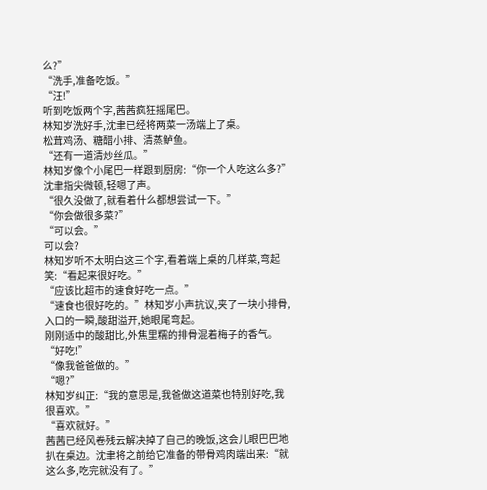么?”
“洗手,准备吃饭。”
“汪!”
听到吃饭两个字,茜茜疯狂摇尾巴。
林知岁洗好手,沈聿已经将两菜一汤端上了桌。
松茸鸡汤、糖醋小排、清蒸鲈鱼。
“还有一道清炒丝瓜。”
林知岁像个小尾巴一样跟到厨房:“你一个人吃这么多?”
沈聿指尖微顿,轻嗯了声。
“很久没做了,就看着什么都想尝试一下。”
“你会做很多菜?”
“可以会。”
可以会?
林知岁听不太明白这三个字,看着端上桌的几样菜,弯起笑:“看起来很好吃。”
“应该比超市的速食好吃一点。”
“速食也很好吃的。”林知岁小声抗议,夹了一块小排骨,入口的一瞬,酸甜溢开,她眼尾弯起。
刚刚适中的酸甜比,外焦里糯的排骨混着梅子的香气。
“好吃!”
“像我爸爸做的。”
“嗯?”
林知岁纠正:“我的意思是,我爸做这道菜也特别好吃,我很喜欢。”
“喜欢就好。”
茜茜已经风卷残云解决掉了自己的晚饭,这会儿眼巴巴地扒在桌边。沈聿将之前给它准备的带骨鸡肉端出来:“就这么多,吃完就没有了。”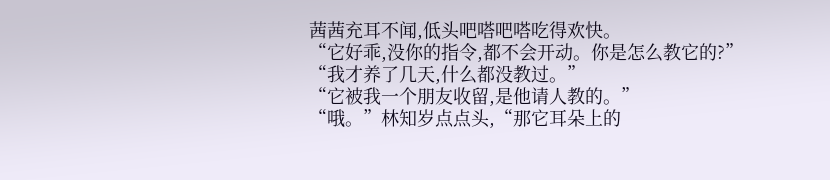茜茜充耳不闻,低头吧嗒吧嗒吃得欢快。
“它好乖,没你的指令,都不会开动。你是怎么教它的?”
“我才养了几天,什么都没教过。”
“它被我一个朋友收留,是他请人教的。”
“哦。”林知岁点点头,“那它耳朵上的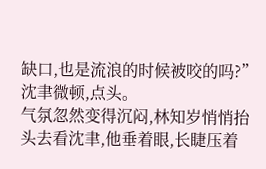缺口,也是流浪的时候被咬的吗?”
沈聿微顿,点头。
气氛忽然变得沉闷,林知岁悄悄抬头去看沈聿,他垂着眼,长睫压着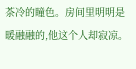茶冷的瞳色。房间里明明是暖融融的,他这个人却寂凉。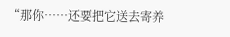“那你……还要把它送去寄养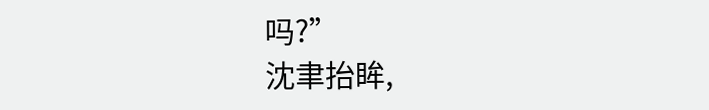吗?”
沈聿抬眸,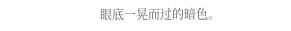眼底一晃而过的暗色。